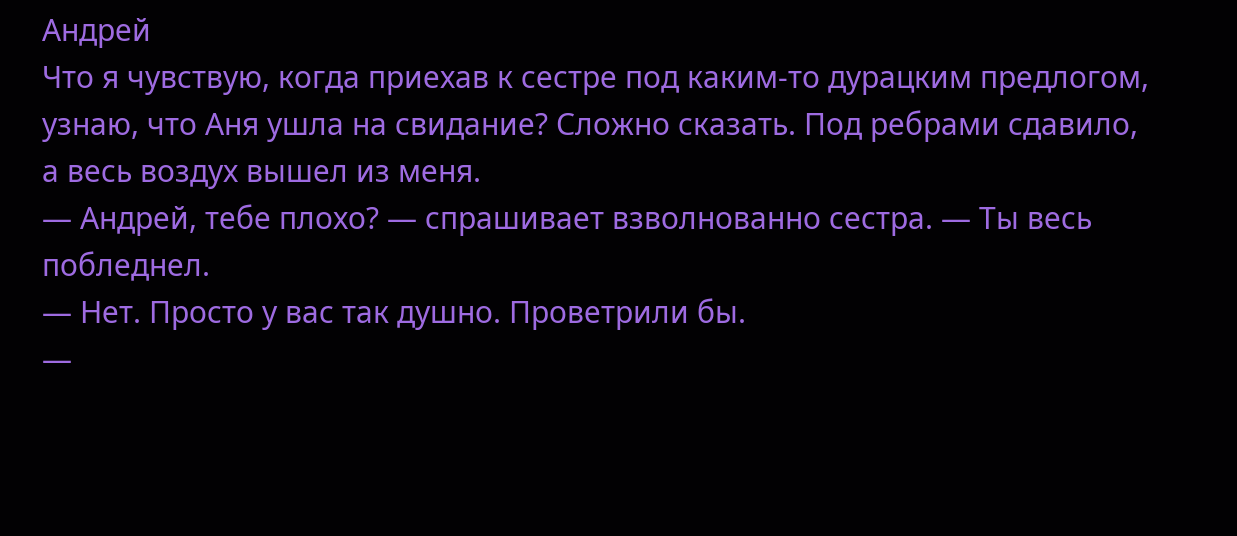Андрей
Что я чувствую, когда приехав к сестре под каким-то дурацким предлогом, узнаю, что Аня ушла на свидание? Сложно сказать. Под ребрами сдавило, а весь воздух вышел из меня.
— Андрей, тебе плохо? — спрашивает взволнованно сестра. — Ты весь побледнел.
— Нет. Просто у вас так душно. Проветрили бы.
—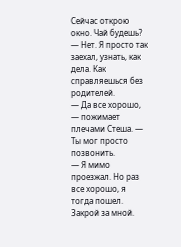Сейчас открою окно. Чай будешь?
— Нет. Я просто так заехал, узнать, как дела. Как справляешься без родителей.
— Да все хорошо, — пожимает плечами Стеша. — Ты мог просто позвонить.
— Я мимо проезжал. Но раз все хорошо, я тогда пошел. Закрой за мной.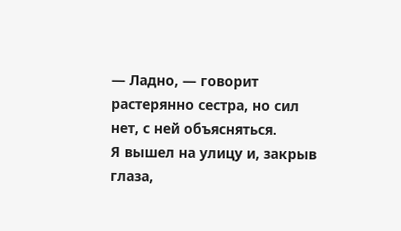— Ладно, — говорит растерянно сестра, но сил нет, с ней объясняться.
Я вышел на улицу и, закрыв глаза,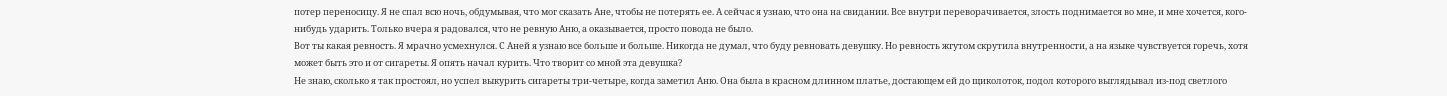потер переносицу. Я не спал всю ночь, обдумывая, что мог сказать Ане, чтобы не потерять ее. А сейчас я узнаю, что она на свидании. Все внутри переворачивается, злость поднимается во мне, и мне хочется, кого-нибудь ударить. Только вчера я радовался, что не ревную Аню, а оказывается, просто повода не было.
Вот ты какая ревность. Я мрачно усмехнулся. С Аней я узнаю все больше и больше. Никогда не думал, что буду ревновать девушку. Но ревность жгутом скрутила внутренности, а на языке чувствуется горечь, хотя может быть это и от сигареты. Я опять начал курить. Что творит со мной эта девушка?
Не знаю, сколько я так простоял, но успел выкурить сигареты три-четыре, когда заметил Аню. Она была в красном длинном платье, достающем ей до щиколоток, подол которого выглядывал из-под светлого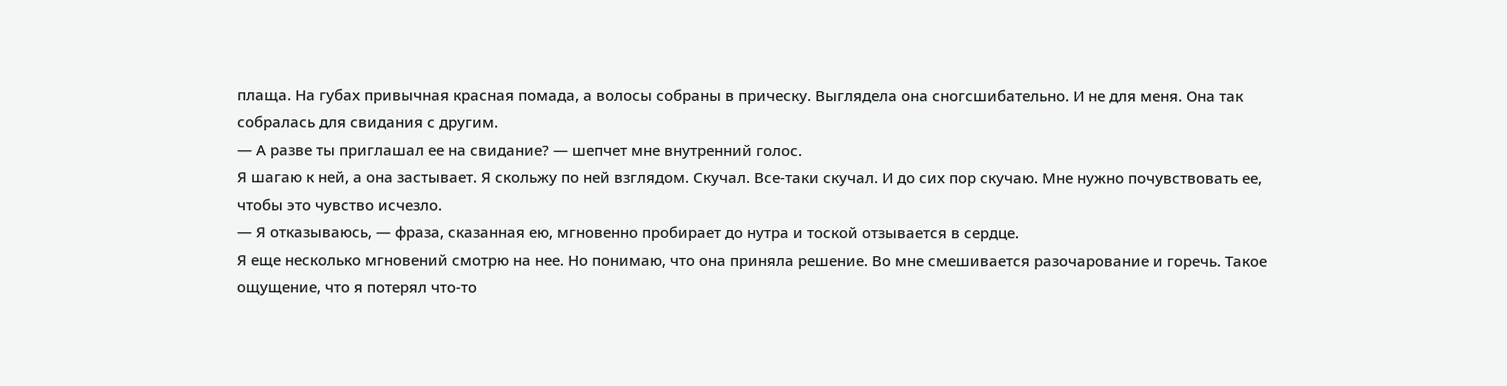плаща. На губах привычная красная помада, а волосы собраны в прическу. Выглядела она сногсшибательно. И не для меня. Она так собралась для свидания с другим.
— А разве ты приглашал ее на свидание? — шепчет мне внутренний голос.
Я шагаю к ней, а она застывает. Я скольжу по ней взглядом. Скучал. Все-таки скучал. И до сих пор скучаю. Мне нужно почувствовать ее, чтобы это чувство исчезло.
— Я отказываюсь, — фраза, сказанная ею, мгновенно пробирает до нутра и тоской отзывается в сердце.
Я еще несколько мгновений смотрю на нее. Но понимаю, что она приняла решение. Во мне смешивается разочарование и горечь. Такое ощущение, что я потерял что-то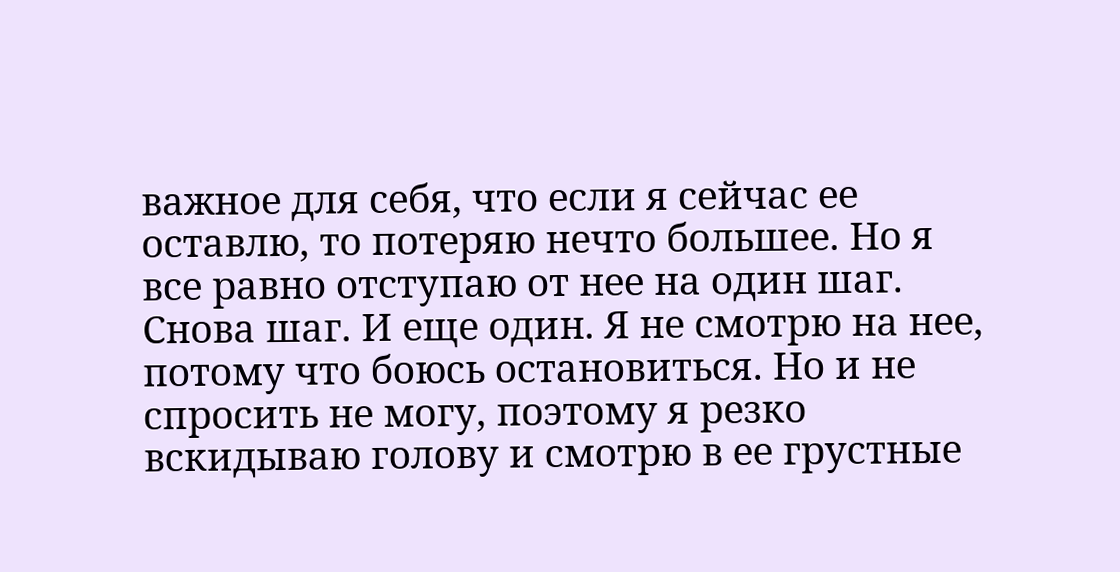важное для себя, что если я сейчас ее оставлю, то потеряю нечто большее. Но я все равно отступаю от нее на один шаг. Снова шаг. И еще один. Я не смотрю на нее, потому что боюсь остановиться. Но и не спросить не могу, поэтому я резко вскидываю голову и смотрю в ее грустные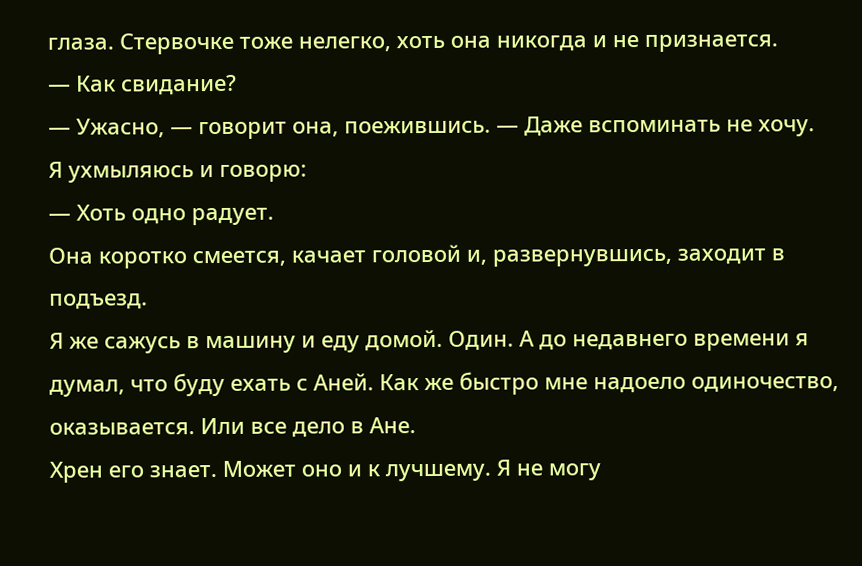глаза. Стервочке тоже нелегко, хоть она никогда и не признается.
— Как свидание?
— Ужасно, — говорит она, поежившись. — Даже вспоминать не хочу.
Я ухмыляюсь и говорю:
— Хоть одно радует.
Она коротко смеется, качает головой и, развернувшись, заходит в подъезд.
Я же сажусь в машину и еду домой. Один. А до недавнего времени я думал, что буду ехать с Аней. Как же быстро мне надоело одиночество, оказывается. Или все дело в Ане.
Хрен его знает. Может оно и к лучшему. Я не могу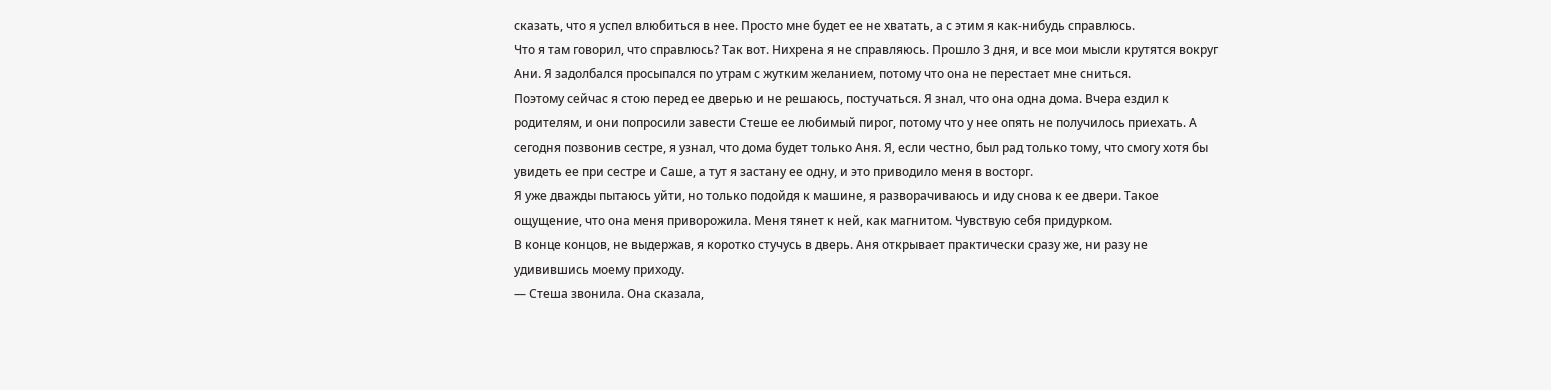сказать, что я успел влюбиться в нее. Просто мне будет ее не хватать, а с этим я как-нибудь справлюсь.
Что я там говорил, что справлюсь? Так вот. Нихрена я не справляюсь. Прошло 3 дня, и все мои мысли крутятся вокруг Ани. Я задолбался просыпался по утрам с жутким желанием, потому что она не перестает мне сниться.
Поэтому сейчас я стою перед ее дверью и не решаюсь, постучаться. Я знал, что она одна дома. Вчера ездил к родителям, и они попросили завести Стеше ее любимый пирог, потому что у нее опять не получилось приехать. А сегодня позвонив сестре, я узнал, что дома будет только Аня. Я, если честно, был рад только тому, что смогу хотя бы увидеть ее при сестре и Саше, а тут я застану ее одну, и это приводило меня в восторг.
Я уже дважды пытаюсь уйти, но только подойдя к машине, я разворачиваюсь и иду снова к ее двери. Такое ощущение, что она меня приворожила. Меня тянет к ней, как магнитом. Чувствую себя придурком.
В конце концов, не выдержав, я коротко стучусь в дверь. Аня открывает практически сразу же, ни разу не удивившись моему приходу.
— Стеша звонила. Она сказала,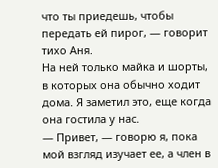что ты приедешь, чтобы передать ей пирог, — говорит тихо Аня.
На ней только майка и шорты, в которых она обычно ходит дома. Я заметил это, еще когда она гостила у нас.
— Привет, — говорю я, пока мой взгляд изучает ее, а член в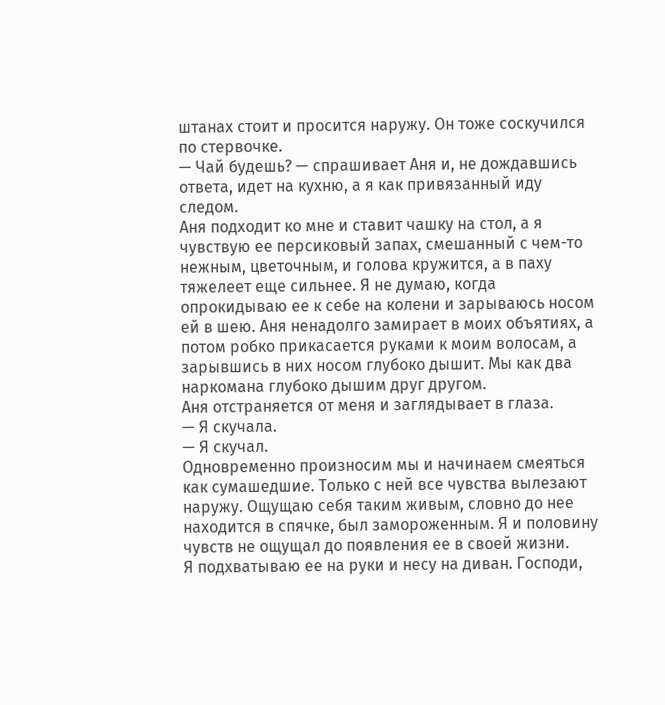штанах стоит и просится наружу. Он тоже соскучился по стервочке.
— Чай будешь? — спрашивает Аня и, не дождавшись ответа, идет на кухню, а я как привязанный иду следом.
Аня подходит ко мне и ставит чашку на стол, а я чувствую ее персиковый запах, смешанный с чем-то нежным, цветочным, и голова кружится, а в паху тяжелеет еще сильнее. Я не думаю, когда опрокидываю ее к себе на колени и зарываюсь носом ей в шею. Аня ненадолго замирает в моих объятиях, а потом робко прикасается руками к моим волосам, а зарывшись в них носом глубоко дышит. Мы как два наркомана глубоко дышим друг другом.
Аня отстраняется от меня и заглядывает в глаза.
— Я скучала.
— Я скучал.
Одновременно произносим мы и начинаем смеяться как сумашедшие. Только с ней все чувства вылезают наружу. Ощущаю себя таким живым, словно до нее находится в спячке, был замороженным. Я и половину чувств не ощущал до появления ее в своей жизни.
Я подхватываю ее на руки и несу на диван. Господи,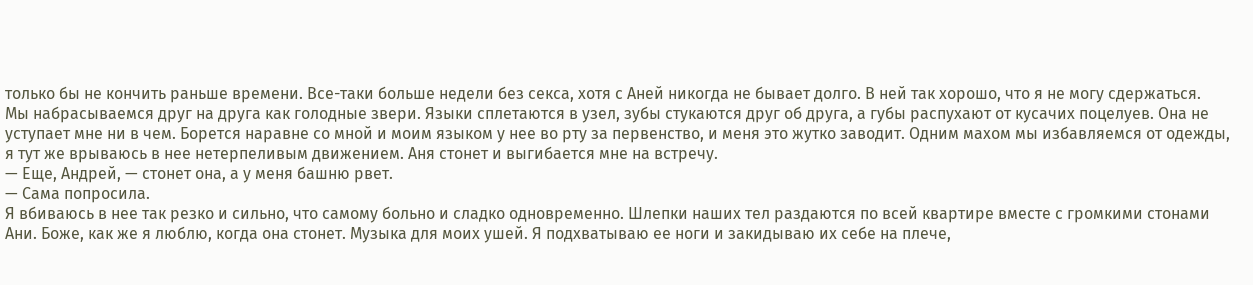только бы не кончить раньше времени. Все-таки больше недели без секса, хотя с Аней никогда не бывает долго. В ней так хорошо, что я не могу сдержаться.
Мы набрасываемся друг на друга как голодные звери. Языки сплетаются в узел, зубы стукаются друг об друга, а губы распухают от кусачих поцелуев. Она не уступает мне ни в чем. Борется наравне со мной и моим языком у нее во рту за первенство, и меня это жутко заводит. Одним махом мы избавляемся от одежды, я тут же врываюсь в нее нетерпеливым движением. Аня стонет и выгибается мне на встречу.
— Еще, Андрей, — стонет она, а у меня башню рвет.
— Сама попросила.
Я вбиваюсь в нее так резко и сильно, что самому больно и сладко одновременно. Шлепки наших тел раздаются по всей квартире вместе с громкими стонами Ани. Боже, как же я люблю, когда она стонет. Музыка для моих ушей. Я подхватываю ее ноги и закидываю их себе на плече,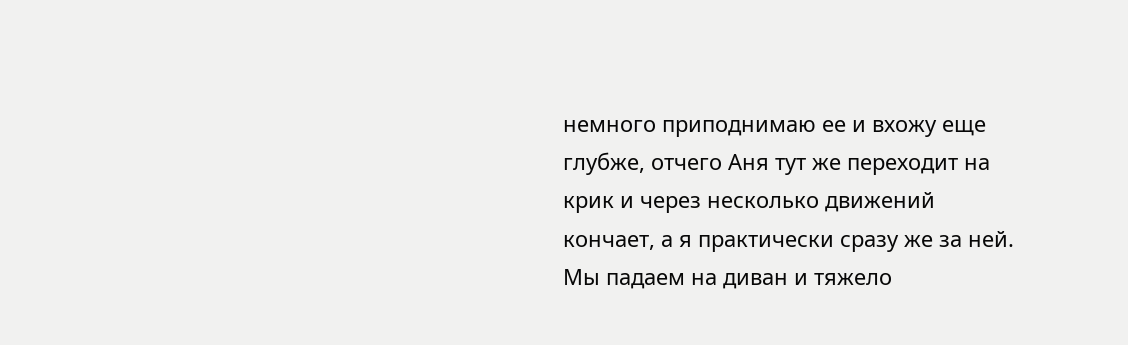немного приподнимаю ее и вхожу еще глубже, отчего Аня тут же переходит на крик и через несколько движений кончает, а я практически сразу же за ней. Мы падаем на диван и тяжело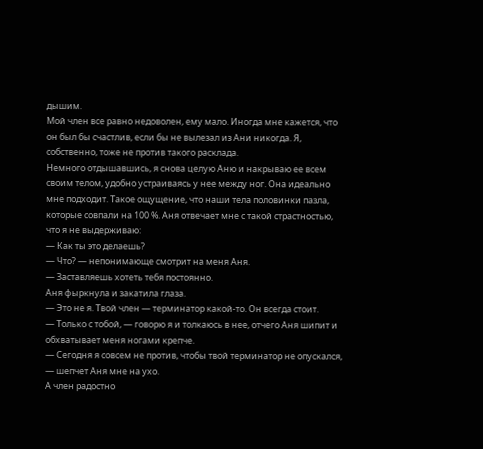дышим.
Мой член все равно недоволен, ему мало. Иногда мне кажется, что он был бы счастлив, если бы не вылезал из Ани никогда. Я, собственно, тоже не против такого расклада.
Немного отдышавшись, я снова целую Аню и накрываю ее всем своим телом, удобно устраиваясь у нее между ног. Она идеально мне подходит. Такое ощущение, что наши тела половинки пазла, которые совпали на 100 %. Аня отвечает мне с такой страстностью, что я не выдерживаю:
— Как ты это делаешь?
— Что? — непонимающе смотрит на меня Аня.
— Заставляешь хотеть тебя постоянно.
Аня фыркнула и закатила глаза.
— Это не я. Твой член — терминатор какой-то. Он всегда стоит.
— Только с тобой, — говорю я и толкаюсь в нее, отчего Аня шипит и обхватывает меня ногами крепче.
— Сегодня я совсем не против, чтобы твой терминатор не опускался, — шепчет Аня мне на ухо.
А член радостно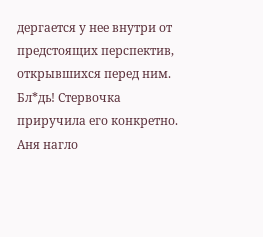дергается у нее внутри от предстоящих перспектив, открывшихся перед ним. Бл*дь! Стервочка приручила его конкретно.
Аня нагло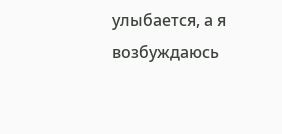улыбается, а я возбуждаюсь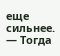еще сильнее.
— Тогда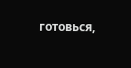готовься,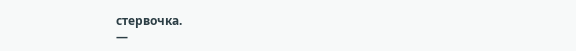стервочка.
—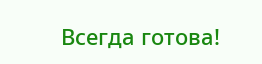Всегда готова!